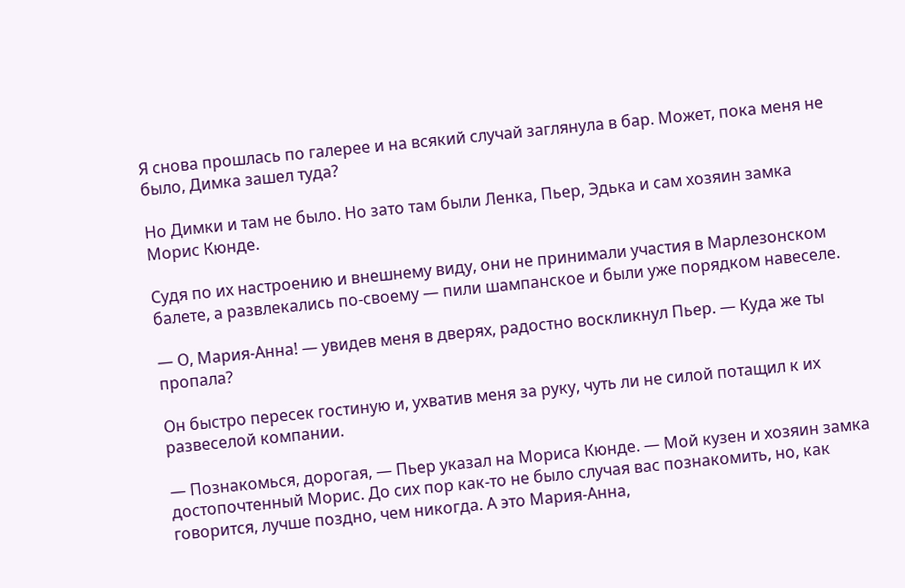Я снова прошлась по галерее и на всякий случай заглянула в бар. Может, пока меня не было, Димка зашел туда?

Но Димки и там не было. Но зато там были Ленка, Пьер, Эдька и сам хозяин замка Морис Кюнде.

Судя по их настроению и внешнему виду, они не принимали участия в Марлезонском балете, а развлекались по-своему — пили шампанское и были уже порядком навеселе.

— О, Мария-Анна! — увидев меня в дверях, радостно воскликнул Пьер. — Куда же ты пропала?

Он быстро пересек гостиную и, ухватив меня за руку, чуть ли не силой потащил к их развеселой компании.

— Познакомься, дорогая, — Пьер указал на Мориса Кюнде. — Мой кузен и хозяин замка достопочтенный Морис. До сих пор как-то не было случая вас познакомить, но, как говорится, лучше поздно, чем никогда. А это Мария-Анна,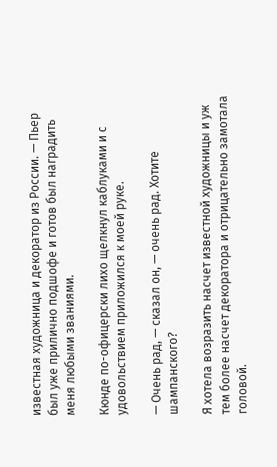известная художница и декоратор из России. — Пьер был уже прилично подшофе и готов был наградить меня любыми званиями.

Кюнде по-офицерски лихо щелкнул каблуками и с удовольствием приложился к моей руке.

— Очень рад, — сказал он, — очень рад. Хотите шампанского?

Я хотела возразить насчет известной художницы и уж тем более насчет декоратора и отрицательно замотала головой.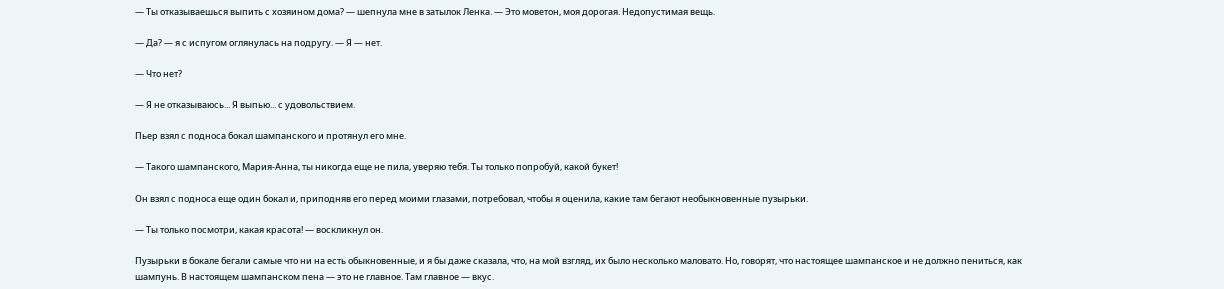— Ты отказываешься выпить с хозяином дома? — шепнула мне в затылок Ленка. — Это моветон, моя дорогая. Недопустимая вещь.

— Да? — я с испугом оглянулась на подругу. — Я — нет.

— Что нет?

— Я не отказываюсь... Я выпью... с удовольствием.

Пьер взял с подноса бокал шампанского и протянул его мне.

— Такого шампанского, Мария-Анна, ты никогда еще не пила, уверяю тебя. Ты только попробуй, какой букет!

Он взял с подноса еще один бокал и, приподняв его перед моими глазами, потребовал, чтобы я оценила, какие там бегают необыкновенные пузырьки.

— Ты только посмотри, какая красота! — воскликнул он.

Пузырьки в бокале бегали самые что ни на есть обыкновенные, и я бы даже сказала, что, на мой взгляд, их было несколько маловато. Но, говорят, что настоящее шампанское и не должно пениться, как шампунь. В настоящем шампанском пена — это не главное. Там главное — вкус.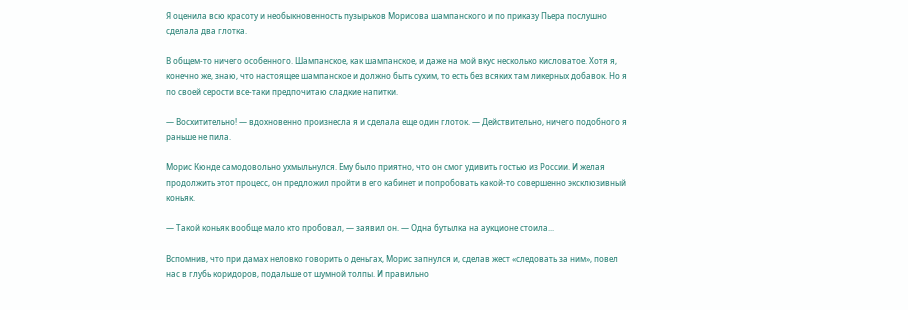Я оценила всю красоту и необыкновенность пузырьков Морисова шампанского и по приказу Пьера послушно сделала два глотка.

В общем-то ничего особенного. Шампанское, как шампанское, и даже на мой вкус несколько кисловатое. Хотя я, конечно же, знаю, что настоящее шампанское и должно быть сухим, то есть без всяких там ликерных добавок. Но я по своей серости все-таки предпочитаю сладкие напитки.

— Восхитительно! — вдохновенно произнесла я и сделала еще один глоток. — Действительно, ничего подобного я раньше не пила.

Морис Кюнде самодовольно ухмыльнулся. Ему было приятно, что он смог удивить гостью из России. И желая продолжить этот процесс, он предложил пройти в его кабинет и попробовать какой-то совершенно эксклюзивный коньяк.

— Такой коньяк вообще мало кто пробовал, — заявил он. — Одна бутылка на аукционе стоила...

Вспомнив, что при дамах неловко говорить о деньгах, Морис запнулся и, сделав жест «следовать за ним», повел нас в глубь коридоров, подальше от шумной толпы. И правильно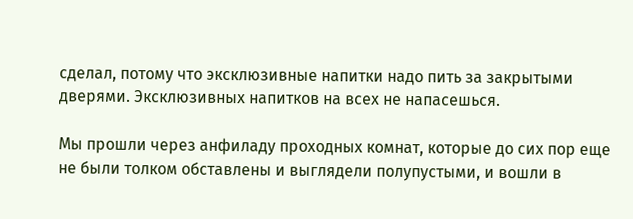сделал, потому что эксклюзивные напитки надо пить за закрытыми дверями. Эксклюзивных напитков на всех не напасешься.

Мы прошли через анфиладу проходных комнат, которые до сих пор еще не были толком обставлены и выглядели полупустыми, и вошли в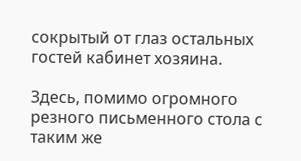сокрытый от глаз остальных гостей кабинет хозяина.

Здесь, помимо огромного резного письменного стола с таким же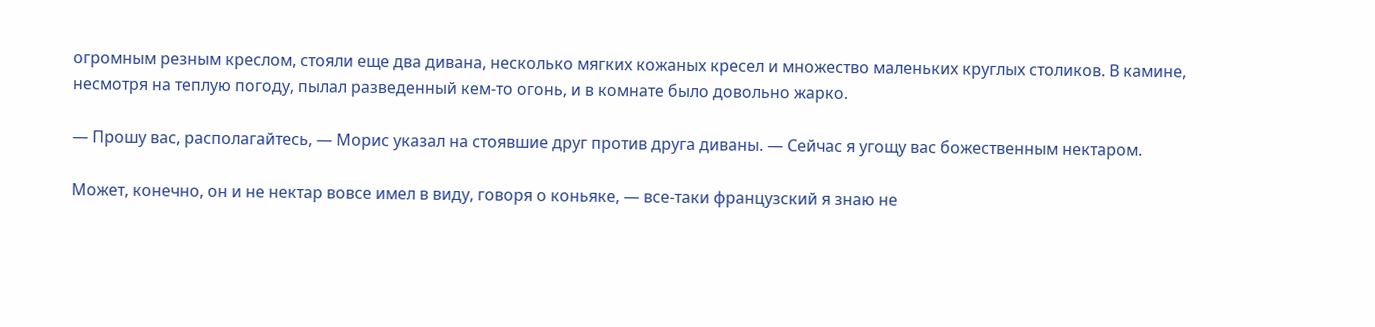огромным резным креслом, стояли еще два дивана, несколько мягких кожаных кресел и множество маленьких круглых столиков. В камине, несмотря на теплую погоду, пылал разведенный кем-то огонь, и в комнате было довольно жарко.

— Прошу вас, располагайтесь, — Морис указал на стоявшие друг против друга диваны. — Сейчас я угощу вас божественным нектаром.

Может, конечно, он и не нектар вовсе имел в виду, говоря о коньяке, — все-таки французский я знаю не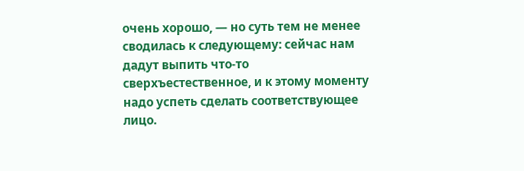очень хорошо, — но суть тем не менее сводилась к следующему: сейчас нам дадут выпить что-то сверхъестественное, и к этому моменту надо успеть сделать соответствующее лицо.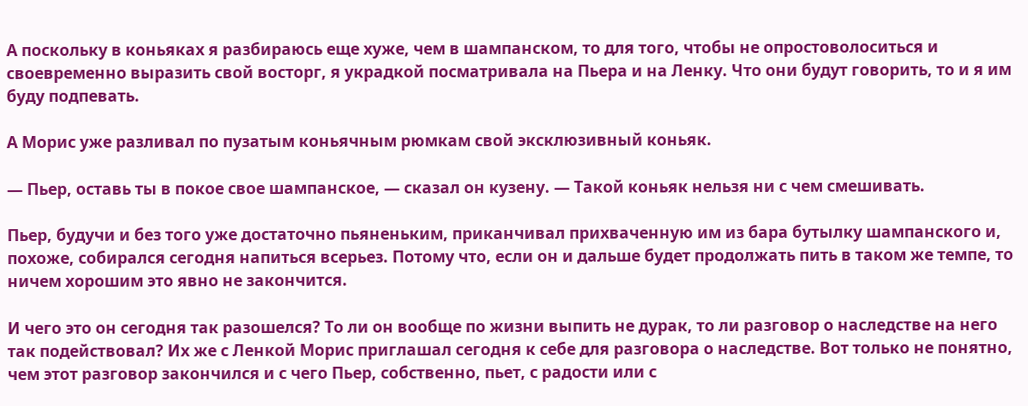А поскольку в коньяках я разбираюсь еще хуже, чем в шампанском, то для того, чтобы не опростоволоситься и своевременно выразить свой восторг, я украдкой посматривала на Пьера и на Ленку. Что они будут говорить, то и я им буду подпевать.

А Морис уже разливал по пузатым коньячным рюмкам свой эксклюзивный коньяк.

— Пьер, оставь ты в покое свое шампанское, — сказал он кузену. — Такой коньяк нельзя ни с чем смешивать.

Пьер, будучи и без того уже достаточно пьяненьким, приканчивал прихваченную им из бара бутылку шампанского и, похоже, собирался сегодня напиться всерьез. Потому что, если он и дальше будет продолжать пить в таком же темпе, то ничем хорошим это явно не закончится.

И чего это он сегодня так разошелся? То ли он вообще по жизни выпить не дурак, то ли разговор о наследстве на него так подействовал? Их же с Ленкой Морис приглашал сегодня к себе для разговора о наследстве. Вот только не понятно, чем этот разговор закончился и с чего Пьер, собственно, пьет, с радости или с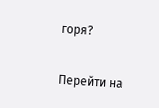горя?

Перейти на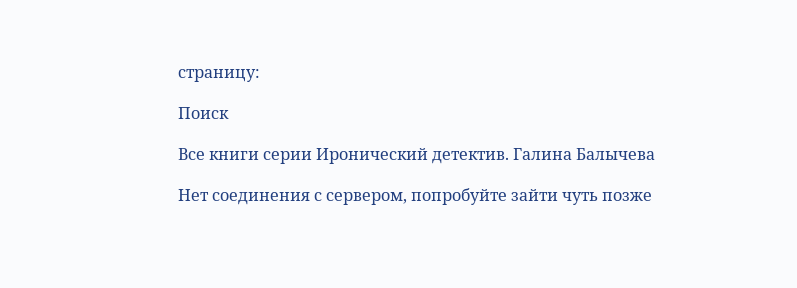страницу:

Поиск

Все книги серии Иронический детектив. Галина Балычева

Нет соединения с сервером, попробуйте зайти чуть позже